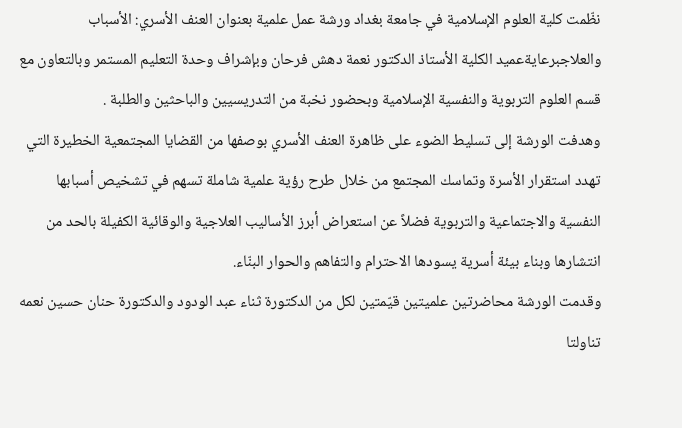نظّمت كلية العلوم الإسلامية في جامعة بغداد ورشة عمل علمية بعنوان العنف الأسري: الأسباب والعلاجبرعايةعميد الكلية الأستاذ الدكتور نعمة دهش فرحان وبإشراف وحدة التعليم المستمر وبالتعاون مع قسم العلوم التربوية والنفسية الإسلامية وبحضور نخبة من التدريسيين والباحثين والطلبة .
وهدفت الورشة إلى تسليط الضوء على ظاهرة العنف الأسري بوصفها من القضايا المجتمعية الخطيرة التي تهدد استقرار الأسرة وتماسك المجتمع من خلال طرح رؤية علمية شاملة تسهم في تشخيص أسبابها النفسية والاجتماعية والتربوية فضلاً عن استعراض أبرز الأساليب العلاجية والوقائية الكفيلة بالحد من انتشارها وبناء بيئة أسرية يسودها الاحترام والتفاهم والحوار البنّاء.
وقدمت الورشة محاضرتين علميتين قيّمتين لكل من الدكتورة ثناء عبد الودود والدكتورة حنان حسين نعمه تناولتا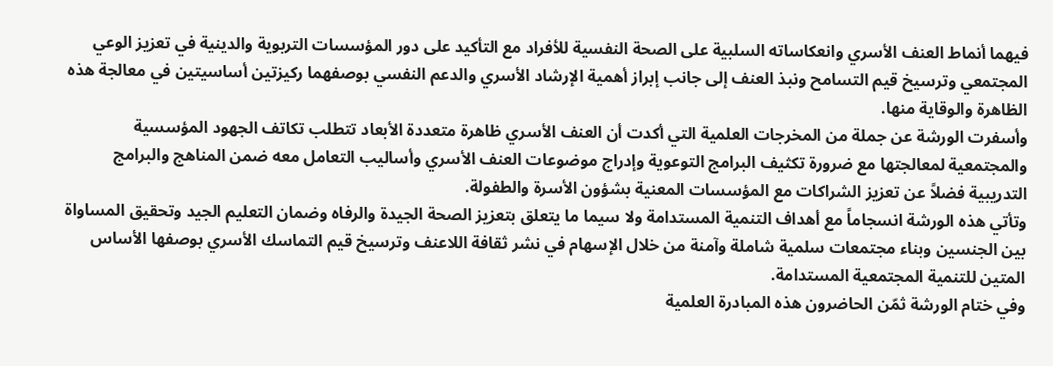فيهما أنماط العنف الأسري وانعكاساته السلبية على الصحة النفسية للأفراد مع التأكيد على دور المؤسسات التربوية والدينية في تعزيز الوعي المجتمعي وترسيخ قيم التسامح ونبذ العنف إلى جانب إبراز أهمية الإرشاد الأسري والدعم النفسي بوصفهما ركيزتين أساسيتين في معالجة هذه الظاهرة والوقاية منها.
وأسفرت الورشة عن جملة من المخرجات العلمية التي أكدت أن العنف الأسري ظاهرة متعددة الأبعاد تتطلب تكاتف الجهود المؤسسية والمجتمعية لمعالجتها مع ضرورة تكثيف البرامج التوعوية وإدراج موضوعات العنف الأسري وأساليب التعامل معه ضمن المناهج والبرامج التدريبية فضلاً عن تعزيز الشراكات مع المؤسسات المعنية بشؤون الأسرة والطفولة.
وتأتي هذه الورشة انسجاماً مع أهداف التنمية المستدامة ولا سيما ما يتعلق بتعزيز الصحة الجيدة والرفاه وضمان التعليم الجيد وتحقيق المساواة بين الجنسين وبناء مجتمعات سلمية شاملة وآمنة من خلال الإسهام في نشر ثقافة اللاعنف وترسيخ قيم التماسك الأسري بوصفها الأساس المتين للتنمية المجتمعية المستدامة.
وفي ختام الورشة ثمّن الحاضرون هذه المبادرة العلمية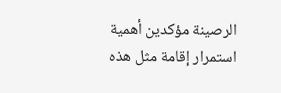الرصينة مؤكدين أهمية استمرار إقامة مثل هذه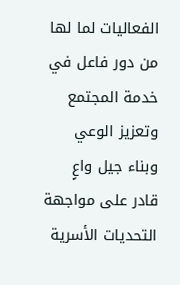الفعاليات لما لها من دور فاعل في خدمة المجتمع وتعزيز الوعي وبناء جيل واعٍ قادر على مواجهة التحديات الأسرية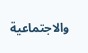والاجتماعية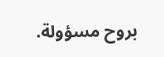بروح مسؤولة.